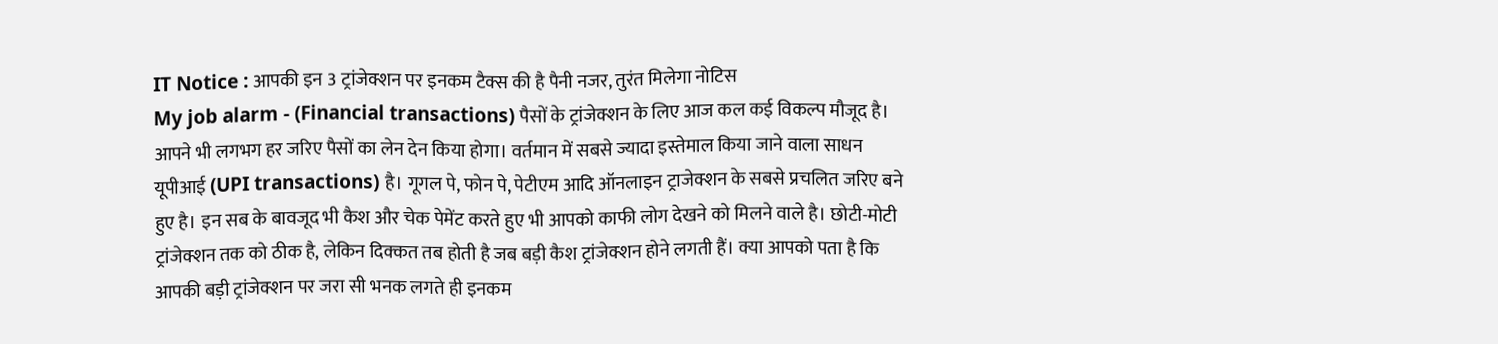IT Notice : आपकी इन 3 ट्रांजेक्शन पर इनकम टैक्स की है पैनी नजर, तुरंत मिलेगा नोटिस
My job alarm - (Financial transactions) पैसों के ट्रांजेक्शन के लिए आज कल कई विकल्प मौजूद है। आपने भी लगभग हर जरिए पैसों का लेन देन किया होगा। वर्तमान में सबसे ज्यादा इस्तेमाल किया जाने वाला साधन यूपीआई (UPI transactions) है। गूगल पे, फोन पे, पेटीएम आदि ऑनलाइन ट्राजेक्शन के सबसे प्रचलित जरिए बने हुए है। इन सब के बावजूद भी कैश और चेक पेमेंट करते हुए भी आपको काफी लोग देखने को मिलने वाले है। छोटी-मोटी ट्रांजेक्शन तक को ठीक है, लेकिन दिक्कत तब होती है जब बड़ी कैश ट्रांजेक्शन होने लगती हैं। क्या आपको पता है कि आपकी बड़ी ट्रांजेक्शन पर जरा सी भनक लगते ही इनकम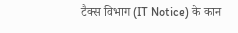टैक्स विभाग (IT Notice) के कान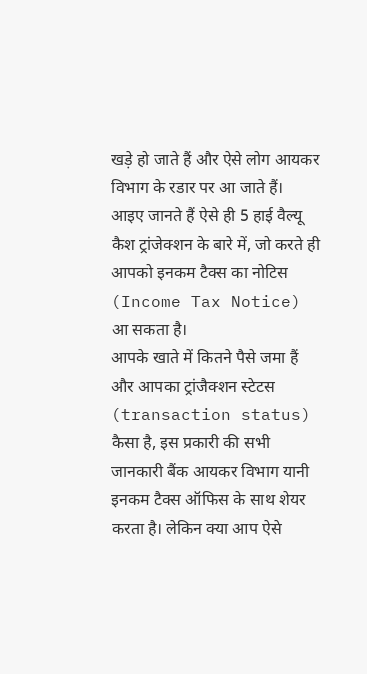खड़े हो जाते हैं और ऐसे लोग आयकर विभाग के रडार पर आ जाते हैं। आइए जानते हैं ऐसे ही 5 हाई वैल्यू कैश ट्रांजेक्शन के बारे में, जो करते ही आपको इनकम टैक्स का नोटिस (Income Tax Notice) आ सकता है।
आपके खाते में कितने पैसे जमा हैं और आपका ट्रांजैक्शन स्टेटस (transaction status) कैसा है, इस प्रकारी की सभी जानकारी बैंक आयकर विभाग यानी इनकम टैक्स ऑफिस के साथ शेयर करता है। लेकिन क्या आप ऐसे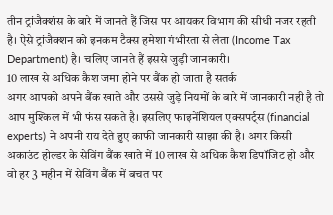तीन ट्रांजैक्शंस के बारे में जानते हैं जिस पर आयकर विभाग की सीधी नजर रहती है। ऐसे ट्रांजैक्शन को इनकम टैक्स हमेशा गंभीरता से लेता (Income Tax Department) है। चलिए जानते हैं इससे जुड़ी जानकारी।
10 लाख से अधिक कैश जमा होने पर बैंक हो जाता है सतर्क
अगर आपको अपने बैंक खाते और उससे जुड़े नियमों के बारे में जानकारी नही है तो आप मुश्किल में भी फंस सकते है। इसलिए फाइनेंशियल एक्सपर्ट्स (financial experts) ने अपनी राय देते हुए काफी जानकारी साझा की है। अगर किसी अकाउंट होल्डर के सेविंग बैंक खाते में 10 लाख से अधिक कैश डिपॉजिट हो और वो हर 3 महीन में सेविंग बैंक में बचत पर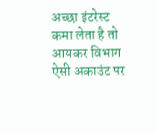अच्छा इंटरेस्ट कमा लेता है तो आयकर विभाग ऐसी अकाउंट पर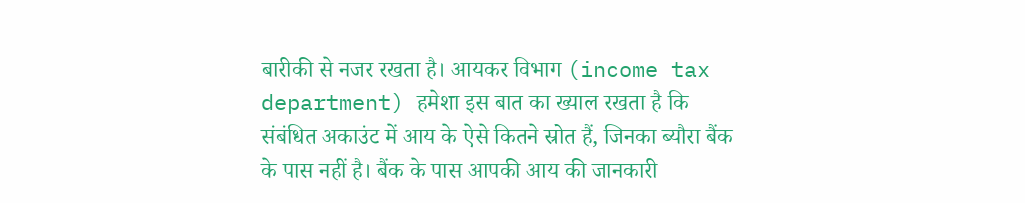बारीकी से नजर रखता है। आयकर विभाग (income tax department) हमेशा इस बात का ख्याल रखता है कि संबंधित अकाउंट में आय के ऐसे कितने स्रोत हैं, जिनका ब्यौरा बैंक के पास नहीं है। बैंक के पास आपकी आय की जानकारी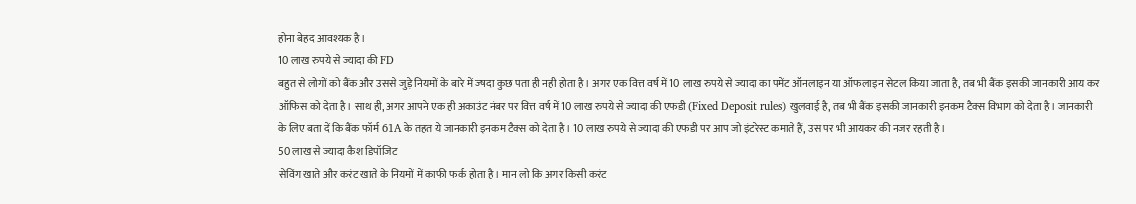होना बेहद आवश्यक है।
10 लाख रुपये से ज्यादा की FD
बहुत से लोगों को बैंक और उससे जुड़े नियमों के बारे में ज्षदा कुछ पता ही नही होता है। अगर एक वित्त वर्ष में 10 लाख रुपये से ज्यादा का पमेंट ऑनलाइन या ऑफलाइन सेटल किया जाता है, तब भी बैंक इसकी जानकारी आय कर ऑफिस को देता है। साथ ही, अगर आपने एक ही अकाउंट नंबर पर वित्त वर्ष में 10 लाख रुपये से ज्यादा की एफडी (Fixed Deposit rules) खुलवाई है, तब भी बैंक इसकी जानकारी इनकम टैक्स विभाग को देता है। जानकारी के लिए बता दें कि बैंक फॉर्म 61A के तहत ये जानकारी इनकम टैक्स को देता है। 10 लाख रुपये से ज्यादा की एफडी पर आप जो इंटरेस्ट कमाते हैं, उस पर भी आयकर की नजर रहती है।
50 लाख से ज्यादा कैश डिपॉजिट
सेविंग खाते और करंट खाते के नियमों में काफी फर्क होता है। मान लो कि अगर किसी करंट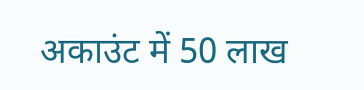अकाउंट में 50 लाख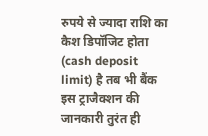रुपये से ज्यादा राशि का कैश डिपॉजिट होता (cash deposit limit) है तब भी बैंक इस ट्राजैक्शन की जानकारी तुरंत ही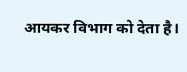आयकर विभाग को देता है।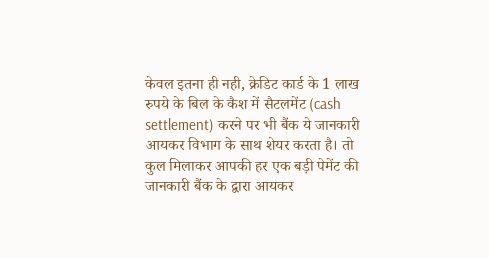केवल इतना ही नही, क्रेडिट कार्ड के 1 लाख रुपये के बिल के कैश में सैटलमेंट (cash settlement) करने पर भी बैंक ये जानकारी आयकर विभाग के साथ शेयर करता है। तो कुल मिलाकर आपकी हर एक बड़ी पेमेंट की जानकारी बैंक के द्वारा आयकर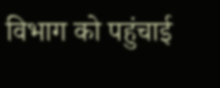विभाग को पहुंचाई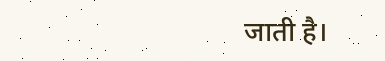जाती है।